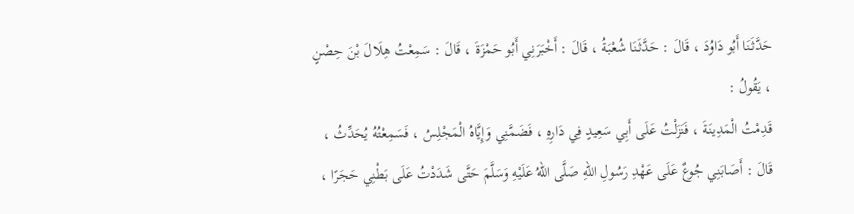حَدَّثَنَا أَبُو دَاوُدَ ، قَالَ : حَدَّثَنَا شُعْبَةُ ، قَالَ : أَخْبَرَنِي أَبُو حَمْزَةَ ، قَالَ : سَمِعْتُ هِلَالَ بْنَ حِصْنٍ ، يَقُولُ :
قَدِمْتُ الْمَدِينَةَ ، فَنَزَلْتُ عَلَى أَبِي سَعِيدٍ فِي دَارِهِ ، فَضَمَّنِي وَإِيَّاهُ الْمَجْلِسُ ، فَسَمِعْتُهُ يُحَدِّثُ ، قَالَ : أَصَابَنِي جُوعٌ عَلَى عَهْدِ رَسُولِ اللهِ صَلَّى اللهُ عَلَيْهِ وَسَلَّمَ حَتَّى شَدَدْتُ عَلَى بَطْنِي حَجَرًا ،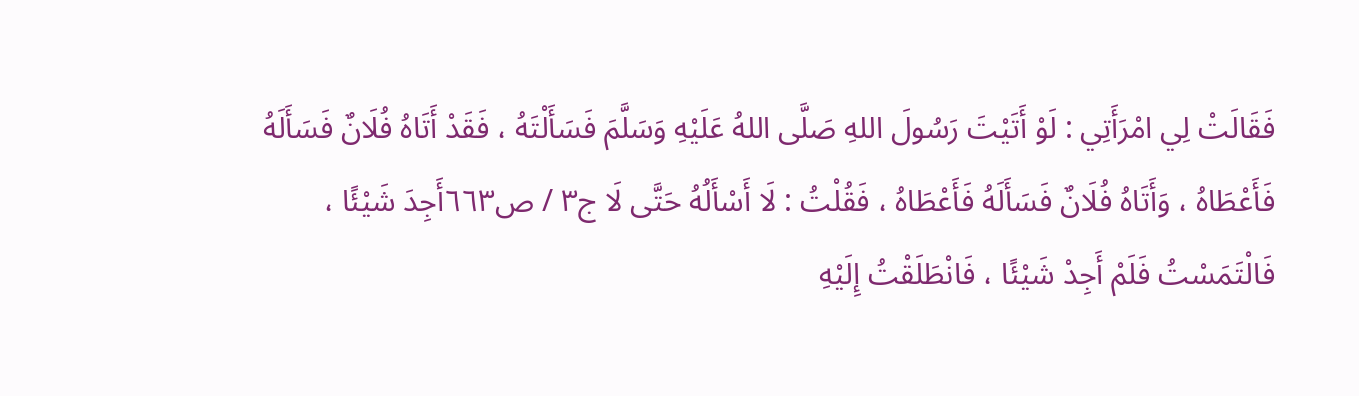فَقَالَتْ لِي امْرَأَتِي : لَوْ أَتَيْتَ رَسُولَ اللهِ صَلَّى اللهُ عَلَيْهِ وَسَلَّمَ فَسَأَلْتَهُ ، فَقَدْ أَتَاهُ فُلَانٌ فَسَأَلَهُ فَأَعْطَاهُ ، وَأَتَاهُ فُلَانٌ فَسَأَلَهُ فَأَعْطَاهُ ، فَقُلْتُ : لَا أَسْأَلُهُ حَتَّى لَا ج٣ / ص٦٦٣أَجِدَ شَيْئًا ، فَالْتَمَسْتُ فَلَمْ أَجِدْ شَيْئًا ، فَانْطَلَقْتُ إِلَيْهِ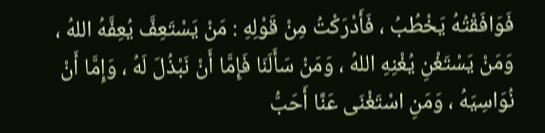فَوَافَقْتُهُ يَخْطُبُ ، فَأَدْرَكْتُ مِنْ قَوْلِهِ : مَنْ يَسْتَعِفَّ يُعِفَّهُ اللهُ ، وَمَنْ يَسْتَغْنِ يُغْنِهِ اللهُ ، وَمَنْ سَأَلَنَا فَإِمَّا أَنْ نَبْذُلَ لَهُ ، وَإِمَّا أَنْ نُوَاسِيَهُ ، وَمَنِ اسْتَغْنَى عَنَّا أَحَبُّ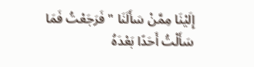إِلَيْنَا مِمَّنْ سَأَلَنَا " فَرَجَعْتُ فَمَا سَأَلْتُ أَحَدًا بَعْدَهُ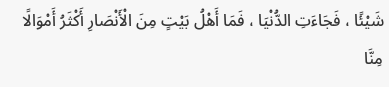شَيْئًا ، فَجَاءَتِ الدُّنْيَا ، فَمَا أَهْلُ بَيْتٍ مِنَ الْأَنْصَارِ أَكْثَرُ أَمْوَالًا مِنَّا